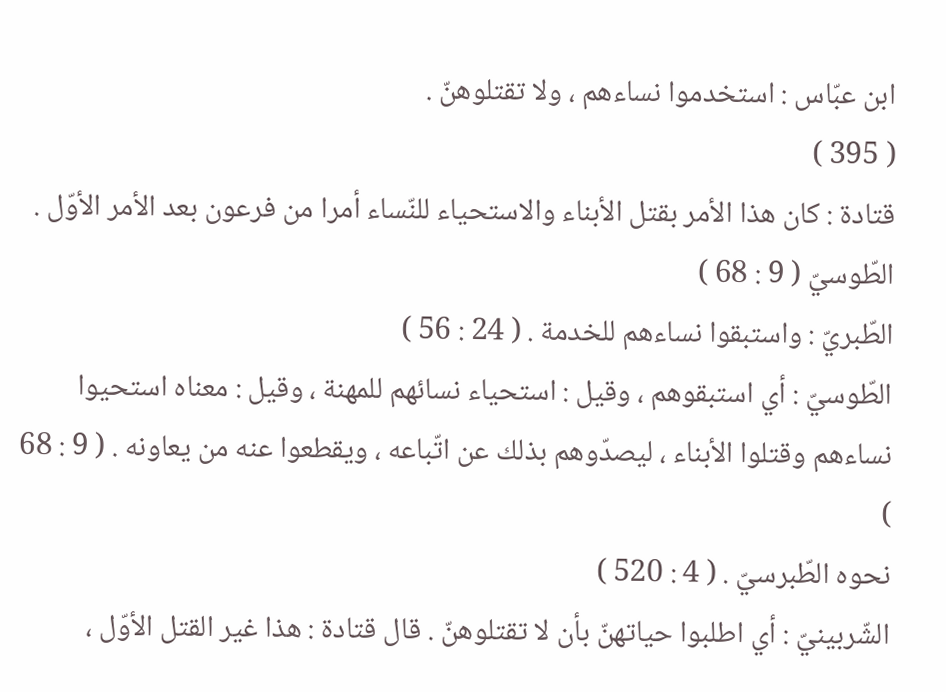ابن عبّاس : استخدموا نساءهم ، ولا تقتلوهنّ .
( 395 )
قتادة : كان هذا الأمر بقتل الأبناء والاستحياء للنّساء أمرا من فرعون بعد الأمر الأوّل .
الطّوسيّ ( 9 : 68 )
الطّبريّ : واستبقوا نساءهم للخدمة . ( 24 : 56 )
الطّوسيّ : أي استبقوهم ، وقيل : استحياء نسائهم للمهنة ، وقيل : معناه استحيوا نساءهم وقتلوا الأبناء ، ليصدّوهم بذلك عن اتّباعه ، ويقطعوا عنه من يعاونه . ( 9 : 68 )
نحوه الطّبرسيّ . ( 4 : 520 )
الشّربينيّ : أي اطلبوا حياتهنّ بأن لا تقتلوهنّ . قال قتادة : هذا غير القتل الأوّل ،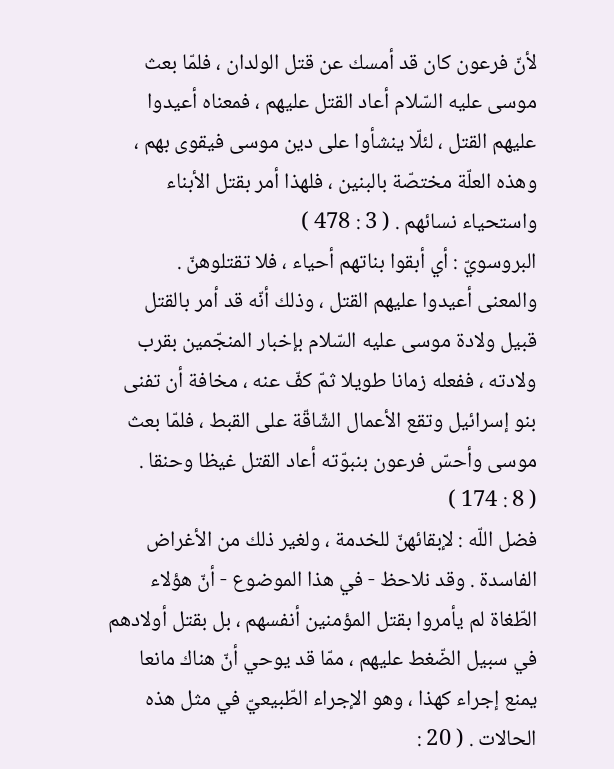لأنّ فرعون كان قد أمسك عن قتل الولدان ، فلمّا بعث موسى عليه السّلام أعاد القتل عليهم ، فمعناه أعيدوا عليهم القتل ، لئلّا ينشأوا على دين موسى فيقوى بهم ، وهذه العلّة مختصّة بالبنين ، فلهذا أمر بقتل الأبناء واستحياء نسائهم . ( 3 : 478 )
البروسويّ : أي أبقوا بناتهم أحياء ، فلا تقتلوهنّ .
والمعنى أعيدوا عليهم القتل ، وذلك أنّه قد أمر بالقتل قبيل ولادة موسى عليه السّلام بإخبار المنجّمين بقرب ولادته ، ففعله زمانا طويلا ثمّ كفّ عنه ، مخافة أن تفنى بنو إسرائيل وتقع الأعمال الشّاقّة على القبط ، فلمّا بعث موسى وأحسّ فرعون بنبوّته أعاد القتل غيظا وحنقا .
( 8 : 174 )
فضل اللّه : لإبقائهنّ للخدمة ، ولغير ذلك من الأغراض الفاسدة . وقد نلاحظ - في هذا الموضوع - أنّ هؤلاء الطّغاة لم يأمروا بقتل المؤمنين أنفسهم ، بل بقتل أولادهم في سبيل الضّغط عليهم ، ممّا قد يوحي أنّ هناك مانعا يمنع إجراء كهذا ، وهو الإجراء الطّبيعيّ في مثل هذه الحالات . ( 20 :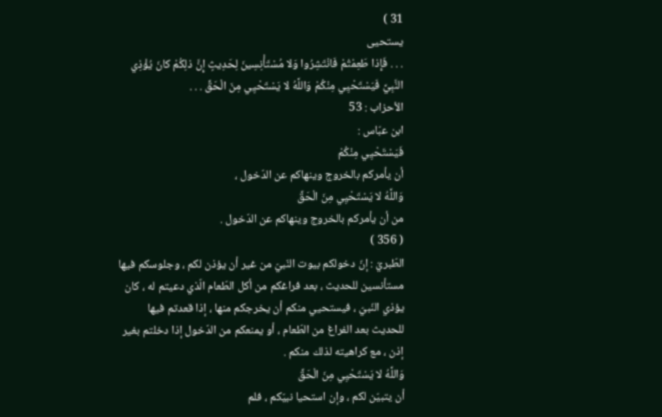31 )
يستحيى
. . . فَإِذا طَعِمْتُمْ فَانْتَشِرُوا وَلا مُسْتَأْنِسِينَ لِحَدِيثٍ إِنَّ ذلِكُمْ كانَ يُؤْذِي النَّبِيَّ فَيَسْتَحْيِي مِنْكُمْ وَاللَّهُ لا يَسْتَحْيِي مِنَ الْحَقِّ . . .
الأحزاب : 53
ابن عبّاس :
فَيَسْتَحْيِي مِنْكُمْ
أن يأمركم بالخروج وينهاكم عن الدّخول ،
وَاللَّهُ لا يَسْتَحْيِي مِنَ الْحَقِّ
من أن يأمركم بالخروج وينهاكم عن الدّخول .
( 356 )
الطّبريّ : إنّ دخولكم بيوت النّبيّ من غير أن يؤذن لكم ، وجلوسكم فيها مستأنسين للحديث ، بعد فراغكم من أكل الطّعام الّذي دعيتم له ، كان يؤذي النّبيّ ، فيستحيي منكم أن يخرجكم منها ، إذا قعدتم فيها للحديث بعد الفراغ من الطّعام ، أو يمنعكم من الدّخول إذا دخلتم بغير إذن ، مع كراهيته لذلك منكم .
وَاللَّهُ لا يَسْتَحْيِي مِنَ الْحَقِّ
أن يتبيّن لكم ، وإن استحيا نبيّكم ، فلم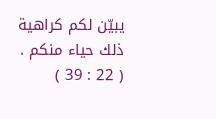يبيّن لكم كراهية ذلك حياء منكم . ( 22 : 39 )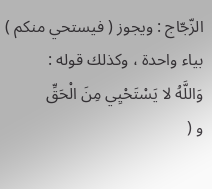الزّجّاج : ويجوز ( فيستحي منكم ) بياء واحدة ، وكذلك قوله :
وَاللَّهُ لا يَسْتَحْيِي مِنَ الْحَقِّ
و (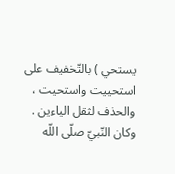يستحي ) بالتّخفيف على استحييت واستحيت ، والحذف لثقل الياءين .
وكان النّبيّ صلّى اللّه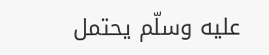عليه وسلّم يحتمل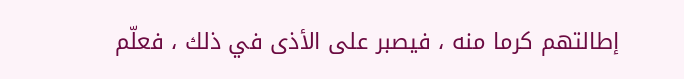إطالتهم كرما منه ، فيصبر على الأذى في ذلك ، فعلّم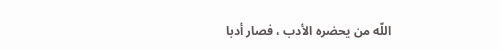اللّه من يحضره الأدب ، فصار أدبا